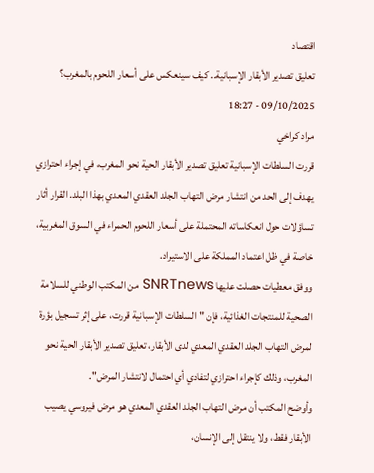اقتصاد
تعليق تصدير الأبقار الإسبانية.. كيف سينعكس على أسعار اللحوم بالمغرب؟
09/10/2025 - 18:27
مراد كراخي
قررت السلطات الإسبانية تعليق تصدير الأبقار الحية نحو المغرب، في إجراء احترازي يهدف إلى الحد من انتشار مرض التهاب الجلد العقدي المعدي بهذا البلد. القرار أثار تساؤلات حول انعكاساته المحتملة على أسعار اللحوم الحمراء في السوق المغربية، خاصة في ظل اعتماد المملكة على الاستيراد.
ووفق معطيات حصلت عليها SNRTnews من المكتب الوطني للسلامة الصحية للمنتجات الغذائية، فإن "السلطات الإسبانية قررت، على إثر تسجيل بؤرة لمرض التهاب الجلد العقدي المعدي لدى الأبقار، تعليق تصدير الأبقار الحية نحو المغرب، وذلك كإجراء احترازي لتفادي أي احتمال لانتشار المرض".
وأوضح المكتب أن مرض التهاب الجلد العقدي المعدي هو مرض فيروسي يصيب الأبقار فقط، ولا ينتقل إلى الإنسان،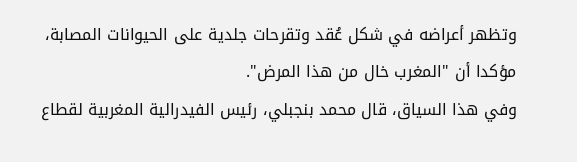وتظهر أعراضه في شكل عُقد وتقرحات جلدية على الحيوانات المصابة، مؤكدا أن "المغرب خال من هذا المرض".
وفي هذا السياق، قال محمد بنجبلي، رئيس الفيدرالية المغربية لقطاع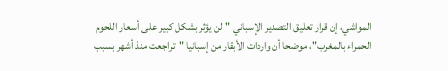المواشي، إن قرار تعليق التصدير الإسباني "لن يؤثر بشكل كبير على أسعار اللحوم الحمراء بالمغرب"، موضحا أن واردات الأبقار من إسبانيا "تراجعت منذ أشهر بسبب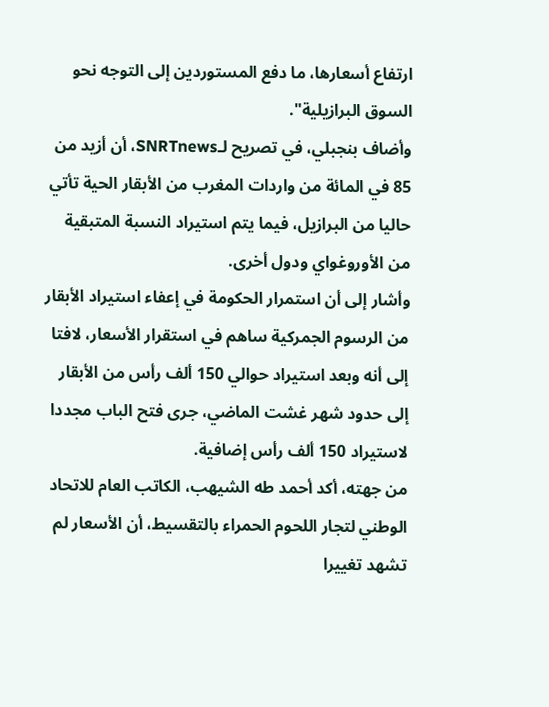ارتفاع أسعارها، ما دفع المستوردين إلى التوجه نحو السوق البرازيلية".
وأضاف بنجبلي، في تصريح لـSNRTnews، أن أزيد من 85 في المائة من واردات المغرب من الأبقار الحية تأتي حاليا من البرازيل، فيما يتم استيراد النسبة المتبقية من الأوروغواي ودول أخرى.
وأشار إلى أن استمرار الحكومة في إعفاء استيراد الأبقار من الرسوم الجمركية ساهم في استقرار الأسعار، لافتا إلى أنه وبعد استيراد حوالي 150 ألف رأس من الأبقار إلى حدود شهر غشت الماضي، جرى فتح الباب مجددا لاستيراد 150 ألف رأس إضافية.
من جهته، أكد أحمد طه الشيهب، الكاتب العام للاتحاد الوطني لتجار اللحوم الحمراء بالتقسيط، أن الأسعار لم تشهد تغييرا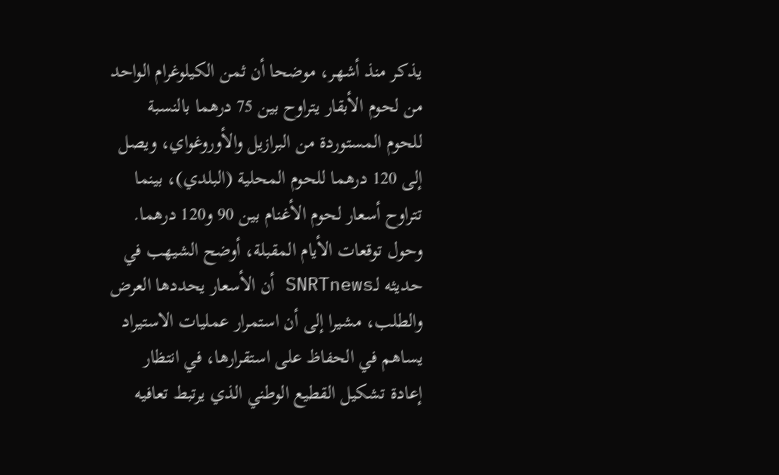يذكر منذ أشهر، موضحا أن ثمن الكيلوغرام الواحد من لحوم الأبقار يتراوح بين 75 درهما بالنسبة للحوم المستوردة من البرازيل والأوروغواي، ويصل إلى 120 درهما للحوم المحلية (البلدي)، بينما تتراوح أسعار لحوم الأغنام بين 90 و120 درهما.
وحول توقعات الأيام المقبلة، أوضح الشيهب في حديثه لـSNRTnews أن الأسعار يحددها العرض والطلب، مشيرا إلى أن استمرار عمليات الاستيراد يساهم في الحفاظ على استقرارها، في انتظار إعادة تشكيل القطيع الوطني الذي يرتبط تعافيه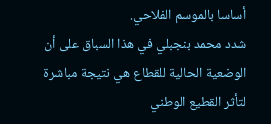أساسا بالموسم الفلاحي.
شدد محمد بنجبلي في هذا السباق على أن الوضعية الحالية للقطاع هي نتيجة مباشرة لتأثر القطيع الوطني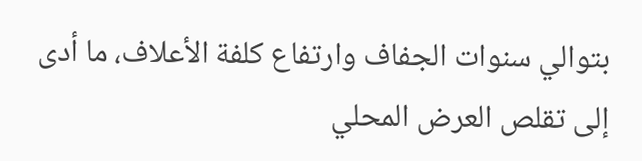بتوالي سنوات الجفاف وارتفاع كلفة الأعلاف، ما أدى إلى تقلص العرض المحلي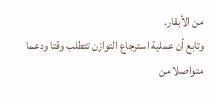من الأبقار.
وتابع أن عملية استرجاع التوازن تتطلب وقتا ودعما متواصلا من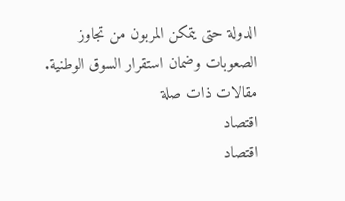الدولة حتى يتمكن المربون من تجاوز الصعوبات وضمان استقرار السوق الوطنية.
مقالات ذات صلة
اقتصاد
اقتصاد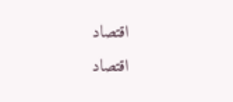اقتصاد
اقتصاد